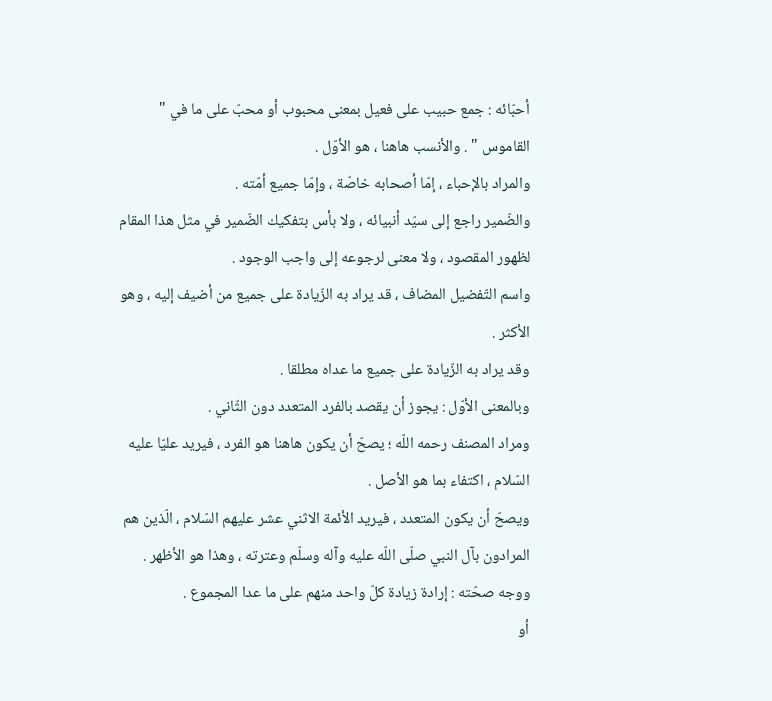أحبّائه : جمع حبيب على فعيل بمعنى محبوب أو محبّ على ما في " القاموس " . والأنسب هاهنا ، هو الأوّل .
والمراد بالإحباء ، إمّا أصحابه خاصّة ، وإمّا جميع أمّته .
والضّمير راجع إلى سيّد أنبيائه ، ولا بأس بتفكيك الضّمير في مثل هذا المقام لظهور المقصود ، ولا معنى لرجوعه إلى واجب الوجود .
واسم التّفضيل المضاف ، قد يراد به الزّيادة على جميع من أضيف إليه ، وهو الأكثر .
وقد يراد به الزّيادة على جميع ما عداه مطلقا .
وبالمعنى الأوّل : يجوز أن يقصد بالفرد المتعدد دون الثّاني .
ومراد المصنف رحمه اللّه ؛ يصحّ أن يكون هاهنا هو الفرد ، فيريد عليّا عليه السّلام ، اكتفاء بما هو الأصل .
ويصحّ أن يكون المتعدد ، فيريد الأئمة الاثني عشر عليهم السّلام ، الّذين هم المرادون بآل النبي صلّى اللّه عليه وآله وسلّم وعترته ، وهذا هو الأظهر .
ووجه صحّته : إرادة زيادة كلّ واحد منهم على ما عدا المجموع .
أو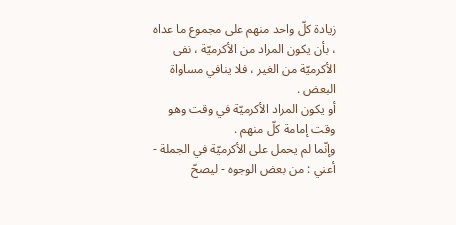زيادة كلّ واحد منهم على مجموع ما عداه ، بأن يكون المراد من الأكرميّة ، نفى الأكرميّة من الغير ، فلا ينافي مساواة البعض .
أو يكون المراد الأكرميّة في وقت وهو وقت إمامة كلّ منهم .
وإنّما لم يحمل على الأكرميّة في الجملة - أعني : من بعض الوجوه - ليصحّ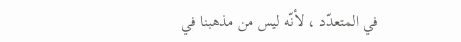في المتعدّد ، لأنّه ليس من مذهبنا في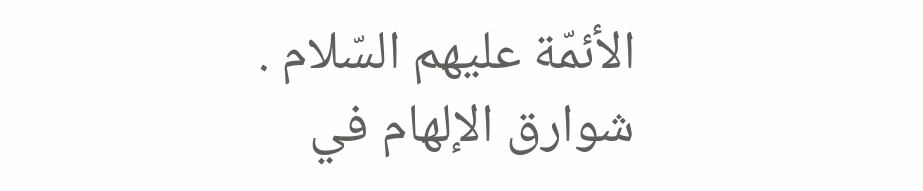الأئمّة عليهم السّلام .
شوارق الإلهام في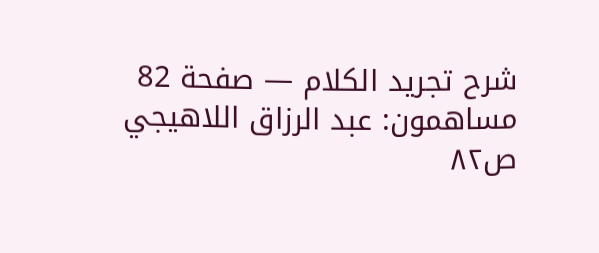شرح تجريد الكلام — صفحة 82
مساهمون: عبد الرزاق اللاهيجي
ص٨٢